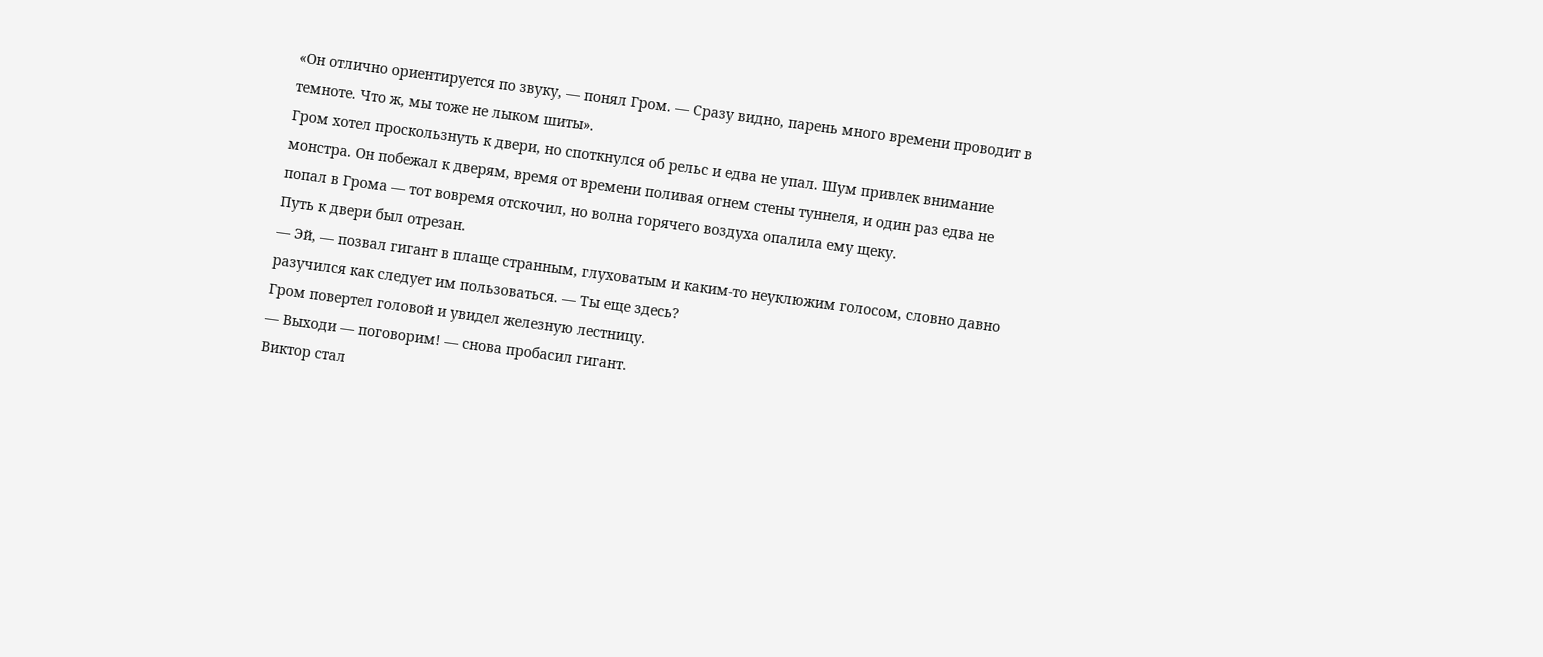«Он отлично ориентируется по звуку, — понял Гром. — Сразу видно, парень много времени проводит в темноте. Что ж, мы тоже не лыком шиты».
Гром хотел проскользнуть к двери, но споткнулся об рельс и едва не упал. Шум привлек внимание монстра. Он побежал к дверям, время от времени поливая огнем стены туннеля, и один раз едва не попал в Грома — тот вовремя отскочил, но волна горячего воздуха опалила ему щеку.
Путь к двери был отрезан.
— Эй, — позвал гигант в плаще странным, глуховатым и каким-то неуклюжим голосом, словно давно разучился как следует им пользоваться. — Ты еще здесь?
Гром повертел головой и увидел железную лестницу.
— Выходи — поговорим! — снова пробасил гигант.
Виктор стал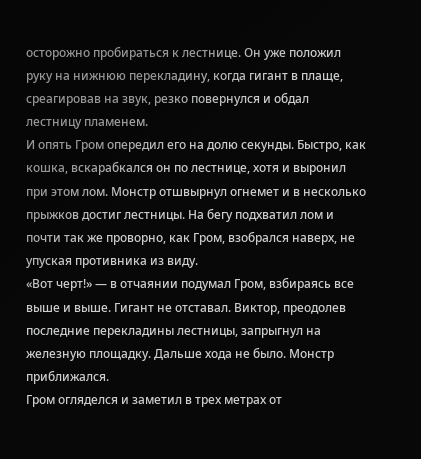осторожно пробираться к лестнице. Он уже положил руку на нижнюю перекладину, когда гигант в плаще, среагировав на звук, резко повернулся и обдал лестницу пламенем.
И опять Гром опередил его на долю секунды. Быстро, как кошка, вскарабкался он по лестнице, хотя и выронил при этом лом. Монстр отшвырнул огнемет и в несколько прыжков достиг лестницы. На бегу подхватил лом и почти так же проворно, как Гром, взобрался наверх, не упуская противника из виду.
«Вот черт!» — в отчаянии подумал Гром, взбираясь все выше и выше. Гигант не отставал. Виктор, преодолев последние перекладины лестницы, запрыгнул на железную площадку. Дальше хода не было. Монстр приближался.
Гром огляделся и заметил в трех метрах от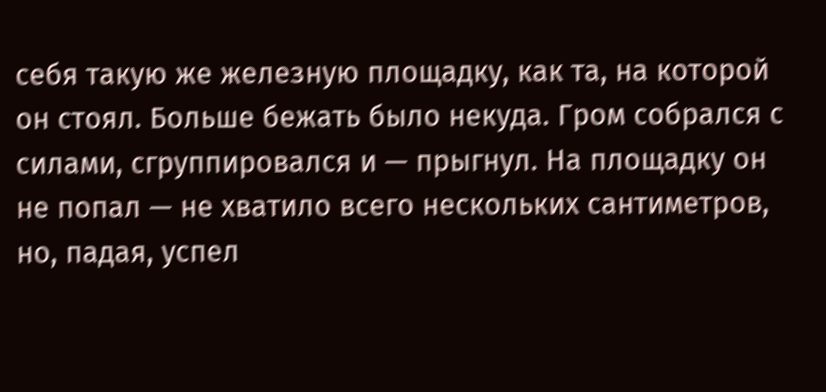себя такую же железную площадку, как та, на которой он стоял. Больше бежать было некуда. Гром собрался с силами, сгруппировался и — прыгнул. На площадку он не попал — не хватило всего нескольких сантиметров, но, падая, успел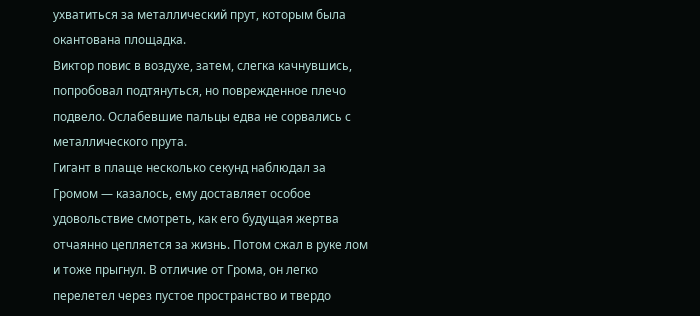ухватиться за металлический прут, которым была окантована площадка.
Виктор повис в воздухе, затем, слегка качнувшись, попробовал подтянуться, но поврежденное плечо подвело. Ослабевшие пальцы едва не сорвались с металлического прута.
Гигант в плаще несколько секунд наблюдал за Громом — казалось, ему доставляет особое удовольствие смотреть, как его будущая жертва отчаянно цепляется за жизнь. Потом сжал в руке лом и тоже прыгнул. В отличие от Грома, он легко перелетел через пустое пространство и твердо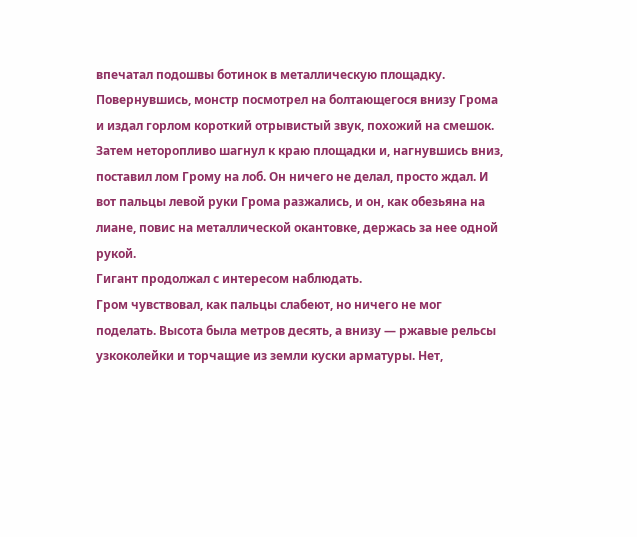впечатал подошвы ботинок в металлическую площадку.
Повернувшись, монстр посмотрел на болтающегося внизу Грома и издал горлом короткий отрывистый звук, похожий на смешок. Затем неторопливо шагнул к краю площадки и, нагнувшись вниз, поставил лом Грому на лоб. Он ничего не делал, просто ждал. И вот пальцы левой руки Грома разжались, и он, как обезьяна на лиане, повис на металлической окантовке, держась за нее одной рукой.
Гигант продолжал с интересом наблюдать.
Гром чувствовал, как пальцы слабеют, но ничего не мог поделать. Высота была метров десять, а внизу — ржавые рельсы узкоколейки и торчащие из земли куски арматуры. Нет,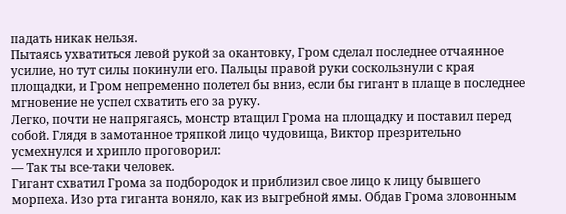падать никак нельзя.
Пытаясь ухватиться левой рукой за окантовку, Гром сделал последнее отчаянное усилие, но тут силы покинули его. Пальцы правой руки соскользнули с края площадки, и Гром непременно полетел бы вниз, если бы гигант в плаще в последнее мгновение не успел схватить его за руку.
Легко, почти не напрягаясь, монстр втащил Грома на площадку и поставил перед собой. Глядя в замотанное тряпкой лицо чудовища, Виктор презрительно усмехнулся и хрипло проговорил:
— Так ты все-таки человек.
Гигант схватил Грома за подбородок и приблизил свое лицо к лицу бывшего морпеха. Изо рта гиганта воняло, как из выгребной ямы. Обдав Грома зловонным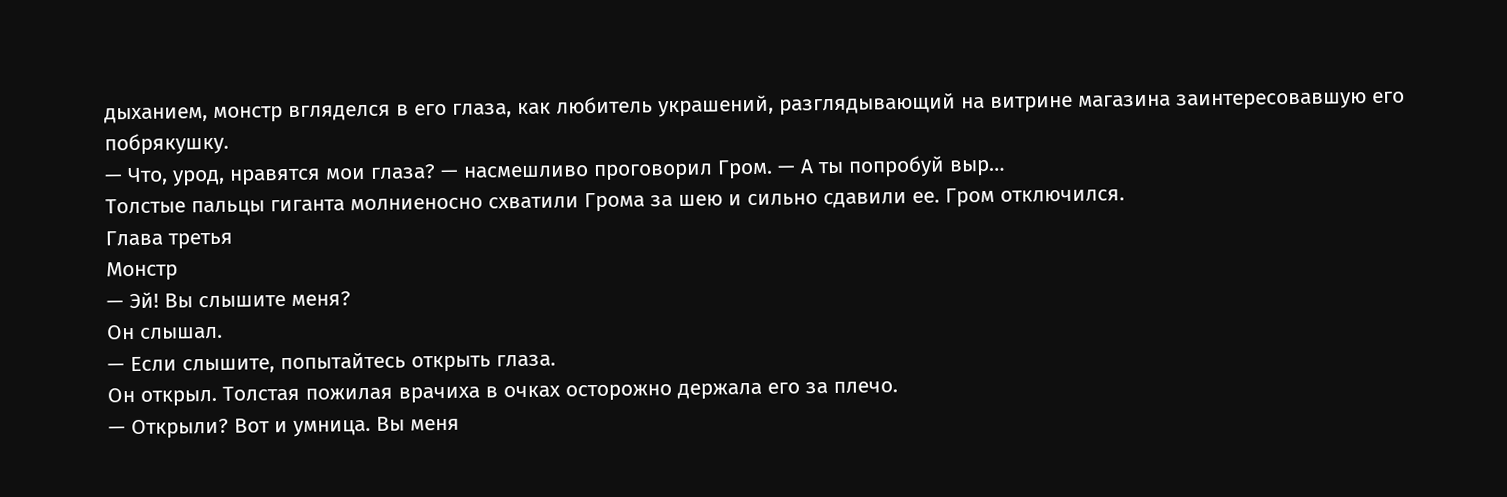дыханием, монстр вгляделся в его глаза, как любитель украшений, разглядывающий на витрине магазина заинтересовавшую его побрякушку.
— Что, урод, нравятся мои глаза? — насмешливо проговорил Гром. — А ты попробуй выр…
Толстые пальцы гиганта молниеносно схватили Грома за шею и сильно сдавили ее. Гром отключился.
Глава третья
Монстр
— Эй! Вы слышите меня?
Он слышал.
— Если слышите, попытайтесь открыть глаза.
Он открыл. Толстая пожилая врачиха в очках осторожно держала его за плечо.
— Открыли? Вот и умница. Вы меня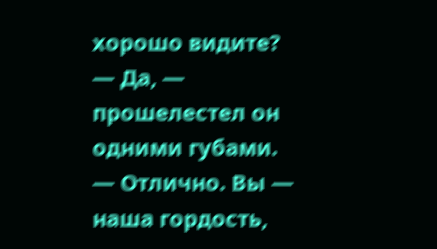хорошо видите?
— Да, — прошелестел он одними губами.
— Отлично. Вы — наша гордость,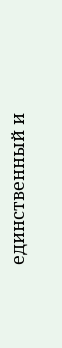единственный и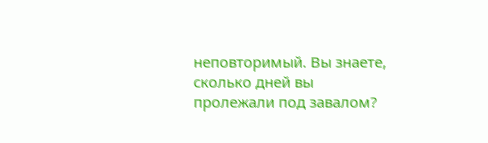неповторимый. Вы знаете, сколько дней вы пролежали под завалом?